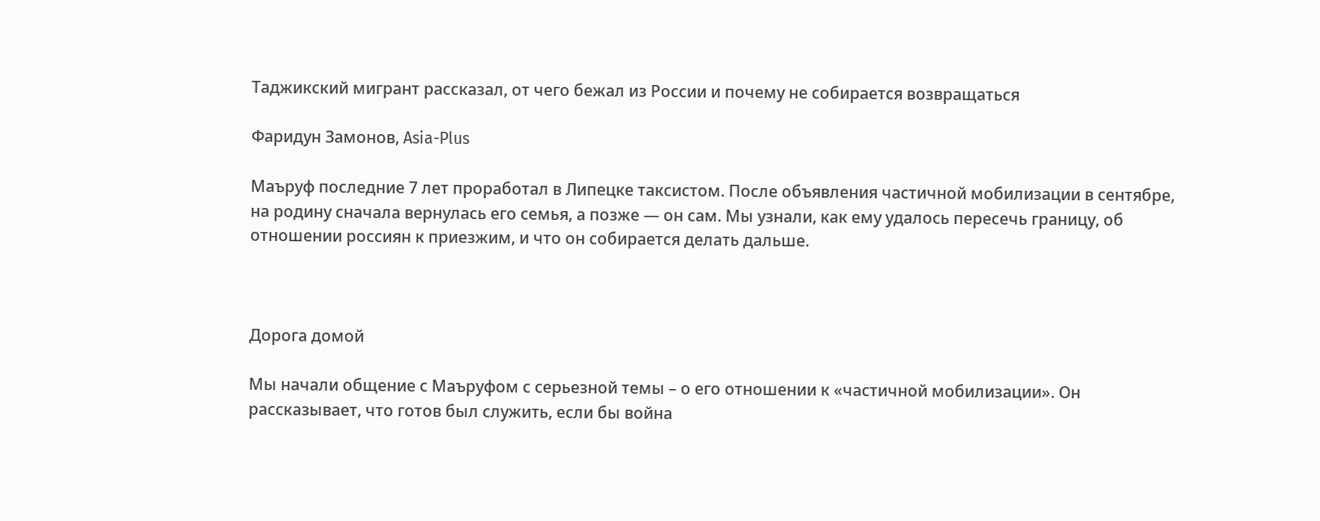Таджикский мигрант рассказал, от чего бежал из России и почему не собирается возвращаться

Фаридун Замонов, Asia-Plus

Маъруф последние 7 лет проработал в Липецке таксистом. После объявления частичной мобилизации в сентябре, на родину сначала вернулась его семья, а позже — он сам. Мы узнали, как ему удалось пересечь границу, об отношении россиян к приезжим, и что он собирается делать дальше.



Дорога домой

Мы начали общение с Маъруфом с серьезной темы – о его отношении к «частичной мобилизации». Он рассказывает, что готов был служить, если бы война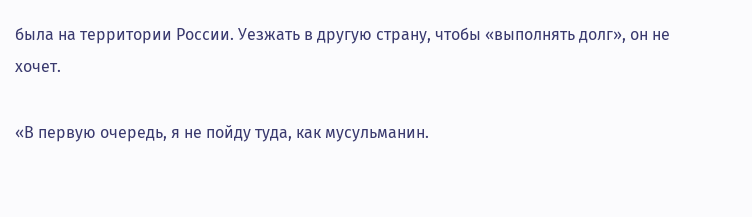была на территории России. Уезжать в другую страну, чтобы «выполнять долг», он не хочет.

«В первую очередь, я не пойду туда, как мусульманин.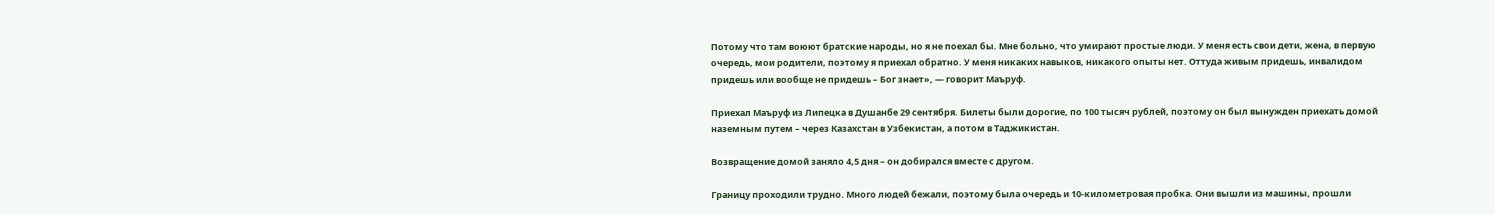Потому что там воюют братские народы, но я не поехал бы. Мне больно, что умирают простые люди. У меня есть свои дети, жена, в первую очередь, мои родители, поэтому я приехал обратно. У меня никаких навыков, никакого опыты нет. Оттуда живым придешь, инвалидом придешь или вообще не придешь – Бог знает», — говорит Маъруф.

Приехал Маъруф из Липецка в Душанбе 29 сентября. Билеты были дорогие, по 100 тысяч рублей, поэтому он был вынужден приехать домой наземным путем – через Казахстан в Узбекистан, а потом в Таджикистан.

Возвращение домой заняло 4,5 дня – он добирался вместе с другом.

Границу проходили трудно. Много людей бежали, поэтому была очередь и 10-километровая пробка. Они вышли из машины, прошли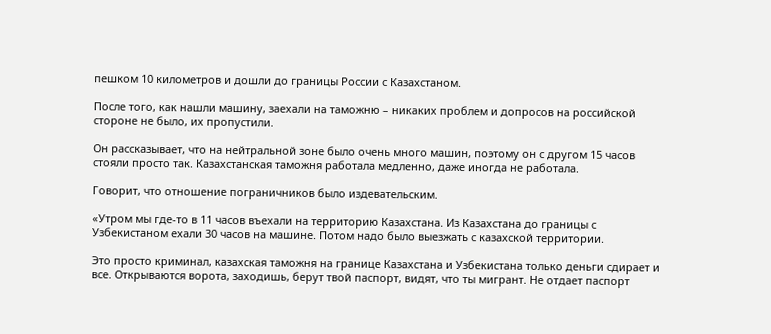пешком 10 километров и дошли до границы России с Казахстаном.

После того, как нашли машину, заехали на таможню – никаких проблем и допросов на российской стороне не было, их пропустили.

Он рассказывает, что на нейтральной зоне было очень много машин, поэтому он с другом 15 часов стояли просто так. Казахстанская таможня работала медленно, даже иногда не работала.

Говорит, что отношение пограничников было издевательским.

«Утром мы где-то в 11 часов въехали на территорию Казахстана. Из Казахстана до границы с Узбекистаном ехали 30 часов на машине. Потом надо было выезжать с казахской территории.

Это просто криминал, казахская таможня на границе Казахстана и Узбекистана только деньги сдирает и все. Открываются ворота, заходишь, берут твой паспорт, видят, что ты мигрант. Не отдает паспорт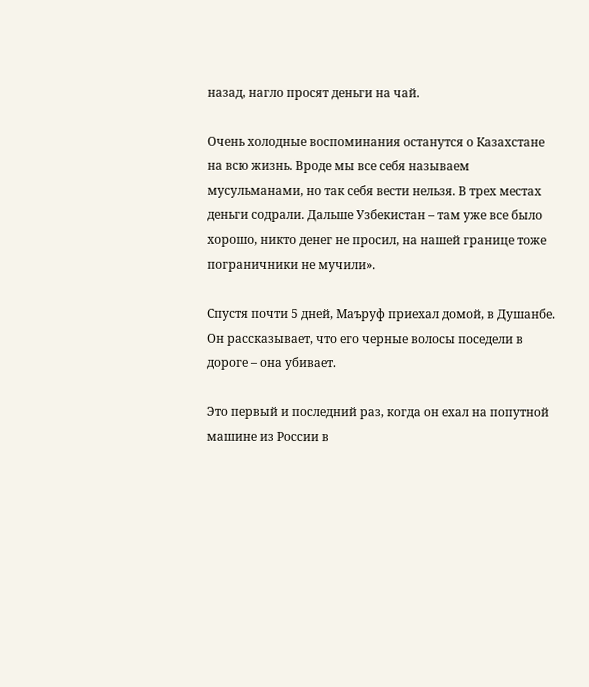назад, нагло просят деньги на чай.

Очень холодные воспоминания останутся о Казахстане на всю жизнь. Вроде мы все себя называем мусульманами, но так себя вести нельзя. В трех местах деньги содрали. Дальше Узбекистан – там уже все было хорошо, никто денег не просил, на нашей границе тоже пограничники не мучили».

Спустя почти 5 дней, Маъруф приехал домой, в Душанбе. Он рассказывает, что его черные волосы поседели в дороге – она убивает.

Это первый и последний раз, когда он ехал на попутной машине из России в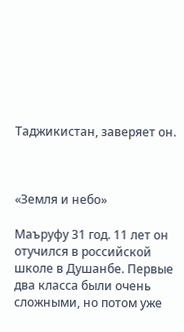Таджикистан, заверяет он.



«Земля и небо»

Маъруфу 31 год. 11 лет он отучился в российской школе в Душанбе. Первые два класса были очень сложными, но потом уже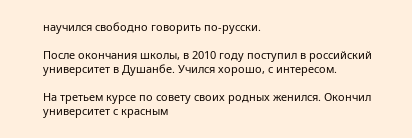научился свободно говорить по-русски.

После окончания школы, в 2010 году поступил в российский университет в Душанбе. Учился хорошо, с интересом.

На третьем курсе по совету своих родных женился. Окончил университет с красным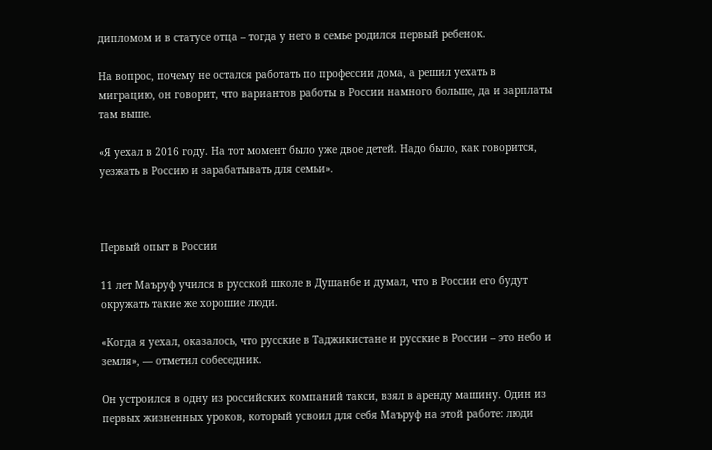дипломом и в статусе отца – тогда у него в семье родился первый ребенок.

На вопрос, почему не остался работать по профессии дома, а решил уехать в миграцию, он говорит, что вариантов работы в России намного больше, да и зарплаты там выше.

«Я уехал в 2016 году. На тот момент было уже двое детей. Надо было, как говорится, уезжать в Россию и зарабатывать для семьи».



Первый опыт в России

11 лет Маъруф учился в русской школе в Душанбе и думал, что в России его будут окружать такие же хорошие люди.

«Когда я уехал, оказалось, что русские в Таджикистане и русские в России – это небо и земля», — отметил собеседник.

Он устроился в одну из российских компаний такси, взял в аренду машину. Один из первых жизненных уроков, который усвоил для себя Маъруф на этой работе: люди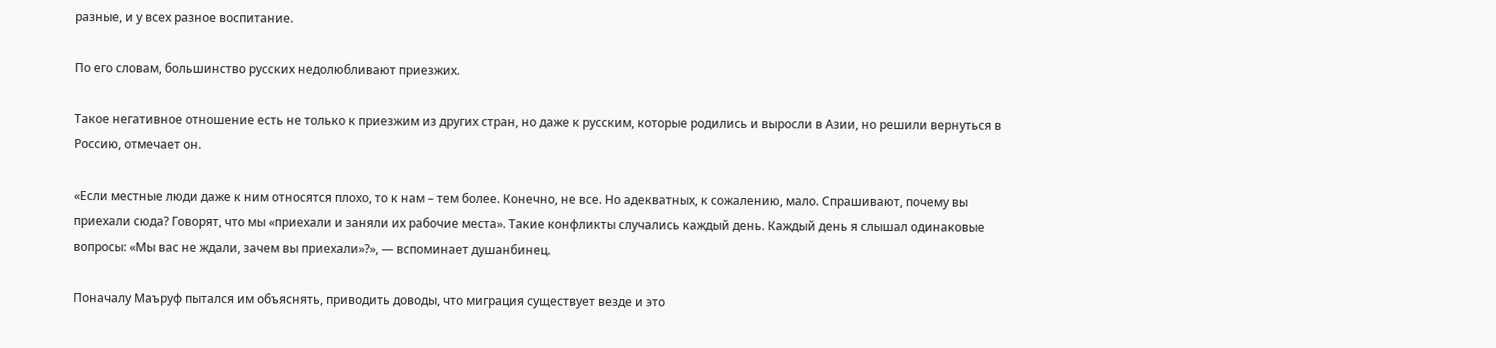разные, и у всех разное воспитание.

По его словам, большинство русских недолюбливают приезжих.

Такое негативное отношение есть не только к приезжим из других стран, но даже к русским, которые родились и выросли в Азии, но решили вернуться в Россию, отмечает он.

«Если местные люди даже к ним относятся плохо, то к нам – тем более. Конечно, не все. Но адекватных, к сожалению, мало. Спрашивают, почему вы приехали сюда? Говорят, что мы «приехали и заняли их рабочие места». Такие конфликты случались каждый день. Каждый день я слышал одинаковые вопросы: «Мы вас не ждали, зачем вы приехали»?», — вспоминает душанбинец.

Поначалу Маъруф пытался им объяснять, приводить доводы, что миграция существует везде и это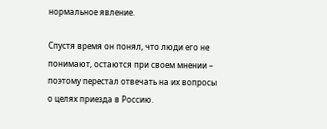нормальное явление.

Спустя время он понял, что люди его не понимают, остаются при своем мнении – поэтому перестал отвечать на их вопросы о целях приезда в Россию.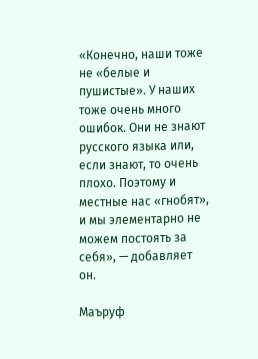«Конечно, наши тоже не «белые и пушистые». У наших тоже очень много ошибок. Они не знают русского языка или, если знают, то очень плохо. Поэтому и местные нас «гнобят», и мы элементарно не можем постоять за себя», — добавляет он.

Маъруф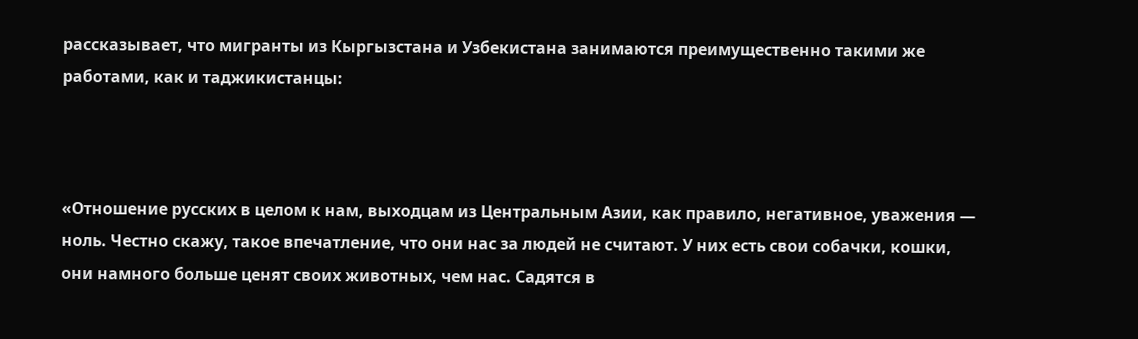рассказывает, что мигранты из Кыргызстана и Узбекистана занимаются преимущественно такими же работами, как и таджикистанцы:



«Отношение русских в целом к нам, выходцам из Центральным Азии, как правило, негативное, уважения — ноль. Честно скажу, такое впечатление, что они нас за людей не считают. У них есть свои собачки, кошки, они намного больше ценят своих животных, чем нас. Садятся в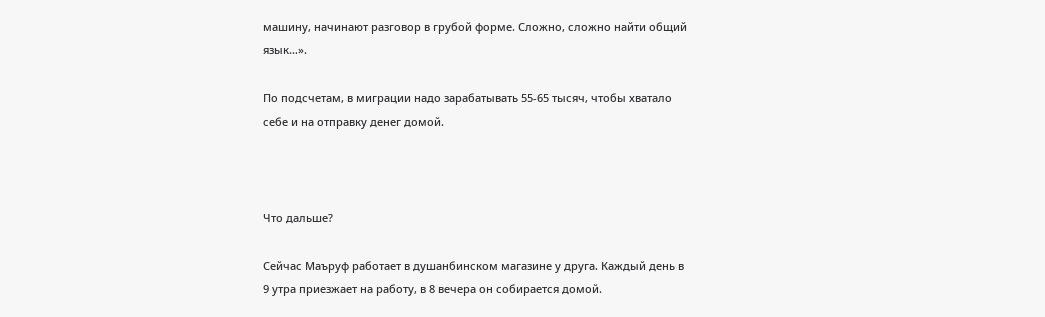машину, начинают разговор в грубой форме. Сложно, сложно найти общий язык…».

По подсчетам, в миграции надо зарабатывать 55-65 тысяч, чтобы хватало себе и на отправку денег домой.



Что дальше?

Сейчас Маъруф работает в душанбинском магазине у друга. Каждый день в 9 утра приезжает на работу, в 8 вечера он собирается домой.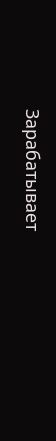Зарабатывает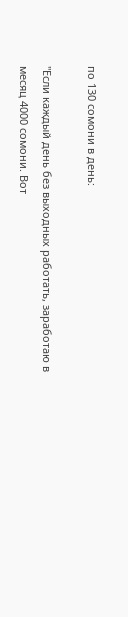по 130 сомони в день:

"Если каждый день без выходных работать, заработаю в месяц 4000 сомони. Вот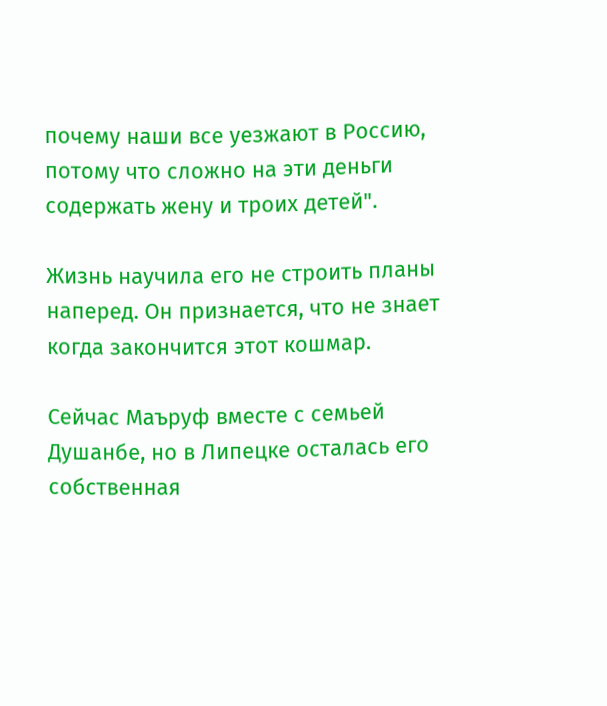почему наши все уезжают в Россию, потому что сложно на эти деньги содержать жену и троих детей".

Жизнь научила его не строить планы наперед. Он признается, что не знает когда закончится этот кошмар.

Сейчас Маъруф вместе с семьей Душанбе, но в Липецке осталась его собственная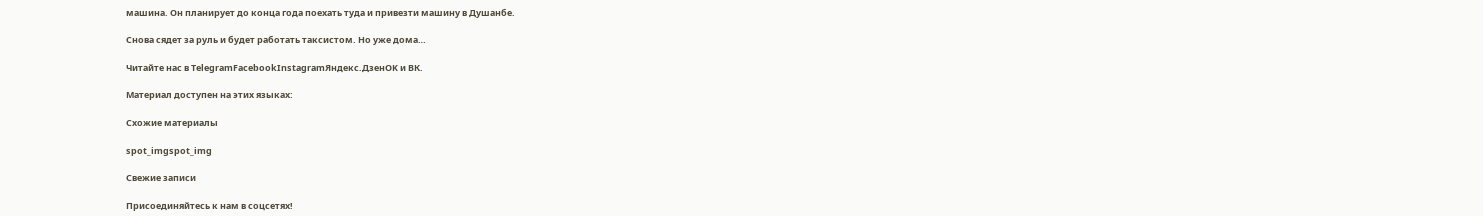машина. Он планирует до конца года поехать туда и привезти машину в Душанбе.

Снова сядет за руль и будет работать таксистом. Но уже дома…

Читайте нас в TelegramFacebookInstagramЯндекс.ДзенOK и ВК.

Материал доступен на этих языках:

Cхожие материалы

spot_imgspot_img

Свежие записи

Присоединяйтесь к нам в соцсетях!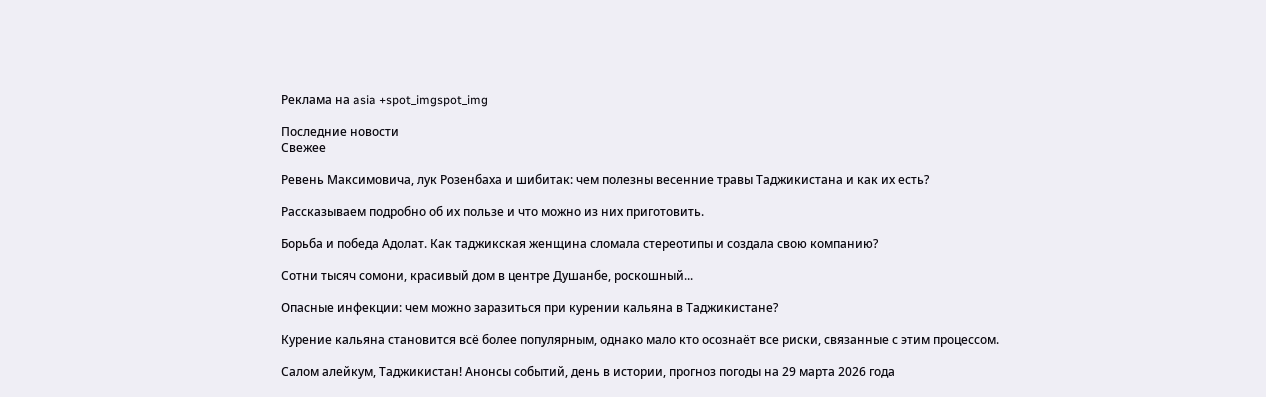Реклама на asia +spot_imgspot_img

Последние новости
Свежее

Ревень Максимовича, лук Розенбаха и шибитак: чем полезны весенние травы Таджикистана и как их есть?

Рассказываем подробно об их пользе и что можно из них приготовить.

Борьба и победа Адолат. Как таджикская женщина сломала стереотипы и создала свою компанию?

Сотни тысяч сомони, красивый дом в центре Душанбе, роскошный...

Опасные инфекции: чем можно заразиться при курении кальяна в Таджикистане?

Курение кальяна становится всё более популярным, однако мало кто осознаёт все риски, связанные с этим процессом.

Салом алейкум, Таджикистан! Анонсы событий, день в истории, прогноз погоды на 29 марта 2026 года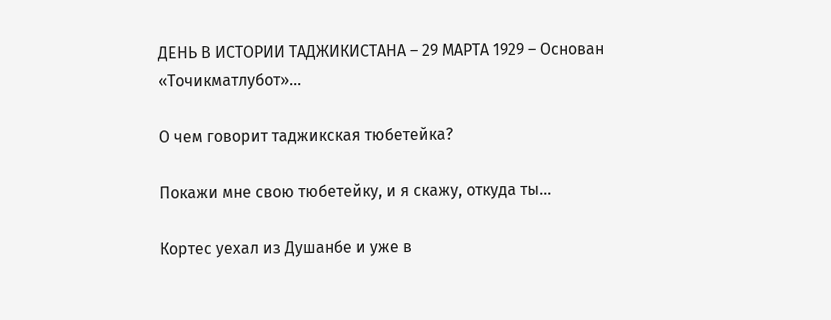ДЕНЬ В ИСТОРИИ ТАДЖИКИСТАНА – 29 МАРТА 1929 – Основан «Точикматлубот»...

О чем говорит таджикская тюбетейка?

Покажи мне свою тюбетейку, и я скажу, откуда ты...

Кортес уехал из Душанбе и уже в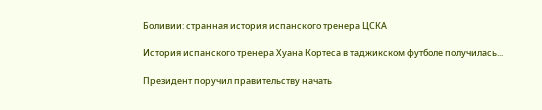Боливии: странная история испанского тренера ЦСКА

История испанского тренера Хуана Кортеса в таджикском футболе получилась...

Президент поручил правительству начать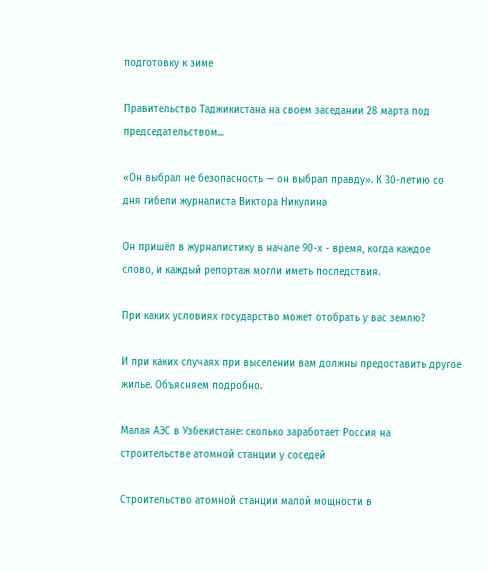подготовку к зиме

Правительство Таджикистана на своем заседании 28 марта под председательством...

«Он выбрал не безопасность — он выбрал правду». К 30-летию со дня гибели журналиста Виктора Никулина

Он пришёл в журналистику в начале 90-х - время, когда каждое слово, и каждый репортаж могли иметь последствия.

При каких условиях государство может отобрать у вас землю?

И при каких случаях при выселении вам должны предоставить другое жилье. Объясняем подробно.

Малая АЭС в Узбекистане: сколько заработает Россия на строительстве атомной станции у соседей

Строительство атомной станции малой мощности в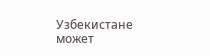Узбекистане может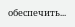обеспечить...